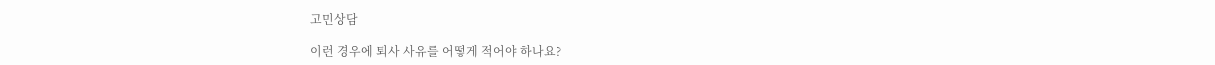고민상담

이런 경우에 퇴사 사유를 어떻게 적어야 하나요?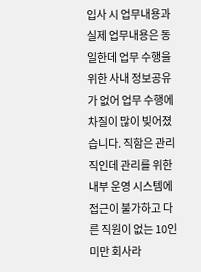입사 시 업무내용과 실제 업무내용은 동일한데 업무 수행을 위한 사내 정보공유가 없어 업무 수행에 차질이 많이 빚어졌습니다. 직함은 관리직인데 관리를 위한 내부 운영 시스템에 접근이 불가하고 다른 직원이 없는 10인 미만 회사라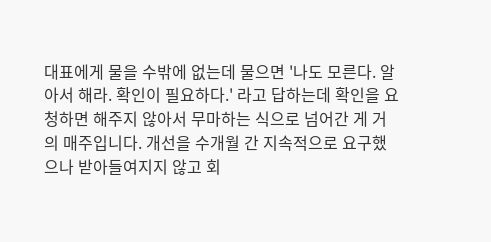대표에게 물을 수밖에 없는데 물으면 '나도 모른다. 알아서 해라. 확인이 필요하다.' 라고 답하는데 확인을 요청하면 해주지 않아서 무마하는 식으로 넘어간 게 거의 매주입니다. 개선을 수개월 간 지속적으로 요구했으나 받아들여지지 않고 회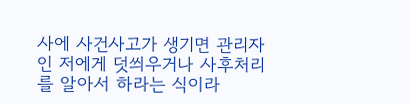사에 사건사고가 생기면 관리자인 저에게 덧씌우거나 사후처리를 알아서 하라는 식이라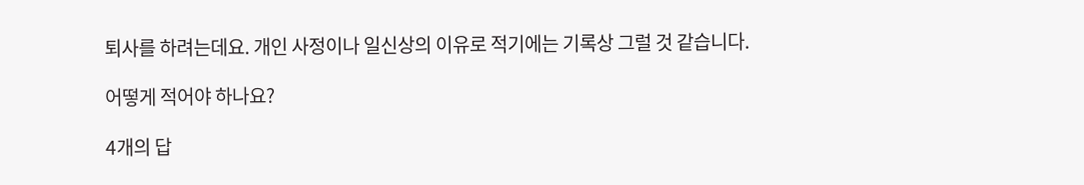퇴사를 하려는데요. 개인 사정이나 일신상의 이유로 적기에는 기록상 그럴 것 같습니다.

어떻게 적어야 하나요?

4개의 답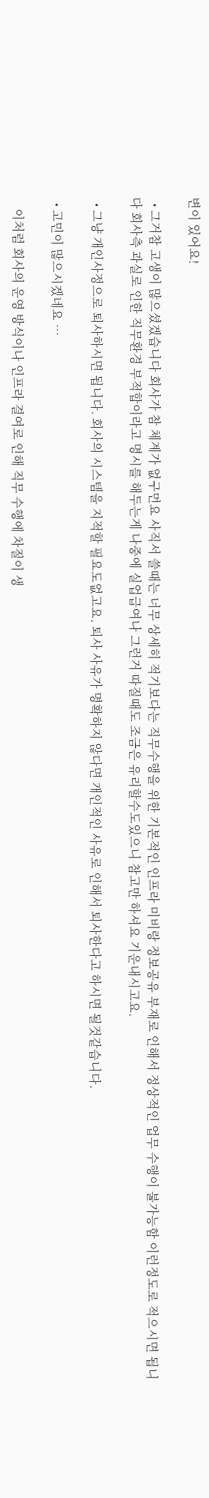변이 있어요!

  • 그거참 고생이 많으셨겠습니다 회사가 참 체계가 없구먼요 사직서 쓸때는 너무 상세히 적기보다는 직무수행을 위한 기본적인 인프라 미비랑 정보공유 부재로 인해서 정상적인 업무 수행이 불가능함 이런정도로 적으시면 됩니다 회사측 과실로 인한 직무환경 부적합이라고 명시를 해두는게 나중에 실업급여나 그런거 따질때도 조금은 유리할수도있으니 참고만 하셔요 기운내시고요.

  • 그냥 개인사정으로 퇴사하시면 됩니다. 회사의 시스템을 지적할 필요도없고요. 퇴사 사유가 명확하지 않다면 개인적인 사유로 인해서 퇴사한다고 하시면 될것같습니다.

  • 고민이 많으시겠네요 …

    이처럼 회사의 운영 방식이나 인프라 결여로 인해 직무 수행에 차질이 생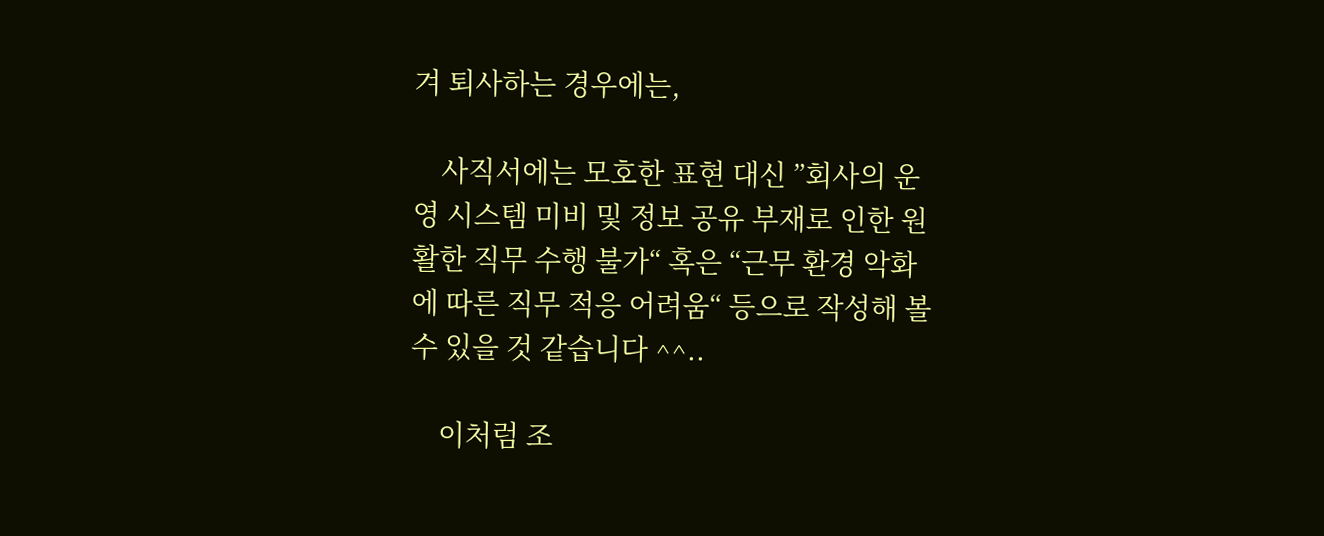겨 퇴사하는 경우에는,

    사직서에는 모호한 표현 대신 ”회사의 운영 시스템 미비 및 정보 공유 부재로 인한 원활한 직무 수행 불가“ 혹은 “근무 환경 악화에 따른 직무 적응 어려움“ 등으로 작성해 볼 수 있을 것 같습니다 ^^..

    이처럼 조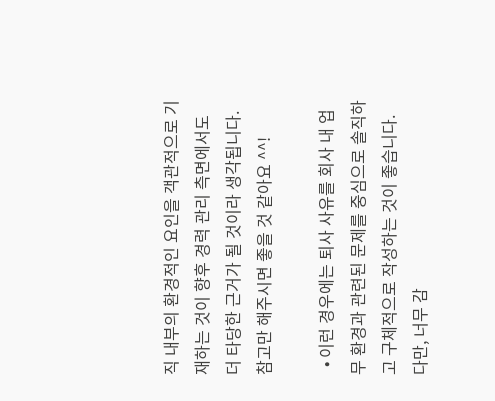직 내부의 환경적인 요인을 객관적으로 기재하는 것이 향후 경력 관리 측면에서도 더 타당한 근거가 될 것이라 생각됩니다. 참고만 해주시면 좋을 것 같아요 ^^!

  • 이런 경우에는 퇴사 사유를 회사 내 업무 환경과 관련된 문제를 중심으로 솔직하고 구체적으로 작성하는 것이 좋습니다. 다만, 너무 감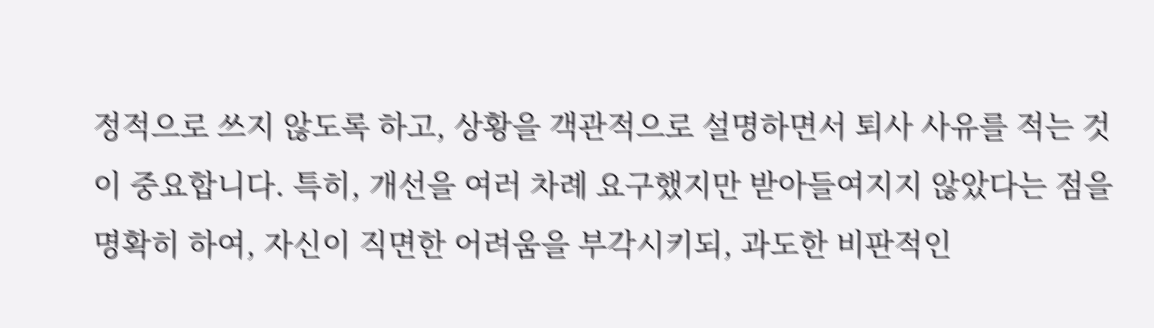정적으로 쓰지 않도록 하고, 상황을 객관적으로 설명하면서 퇴사 사유를 적는 것이 중요합니다. 특히, 개선을 여러 차례 요구했지만 받아들여지지 않았다는 점을 명확히 하여, 자신이 직면한 어려움을 부각시키되, 과도한 비판적인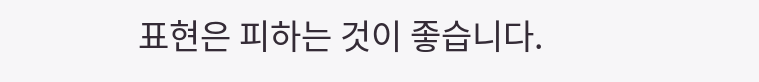표현은 피하는 것이 좋습니다.